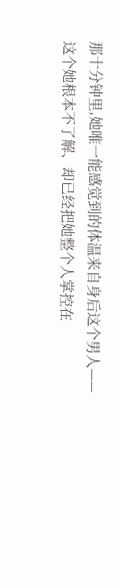那十分钟里,她唯一能感觉到的体温来自身后这个男人——这个她根本不了解、却已经把她整个人掌控在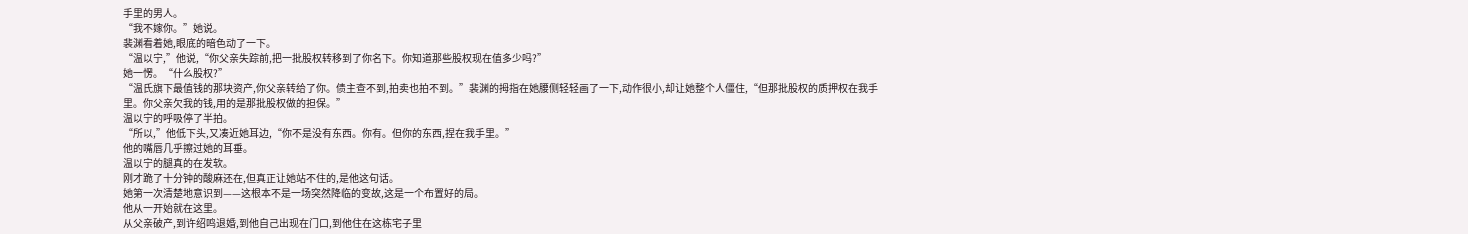手里的男人。
“我不嫁你。”她说。
裴渊看着她,眼底的暗色动了一下。
“温以宁,”他说,“你父亲失踪前,把一批股权转移到了你名下。你知道那些股权现在值多少吗?”
她一愣。“什么股权?”
“温氏旗下最值钱的那块资产,你父亲转给了你。债主查不到,拍卖也拍不到。”裴渊的拇指在她腰侧轻轻画了一下,动作很小,却让她整个人僵住,“但那批股权的质押权在我手里。你父亲欠我的钱,用的是那批股权做的担保。”
温以宁的呼吸停了半拍。
“所以,”他低下头,又凑近她耳边,“你不是没有东西。你有。但你的东西,捏在我手里。”
他的嘴唇几乎擦过她的耳垂。
温以宁的腿真的在发软。
刚才跪了十分钟的酸麻还在,但真正让她站不住的,是他这句话。
她第一次清楚地意识到——这根本不是一场突然降临的变故,这是一个布置好的局。
他从一开始就在这里。
从父亲破产,到许绍鸣退婚,到他自己出现在门口,到他住在这栋宅子里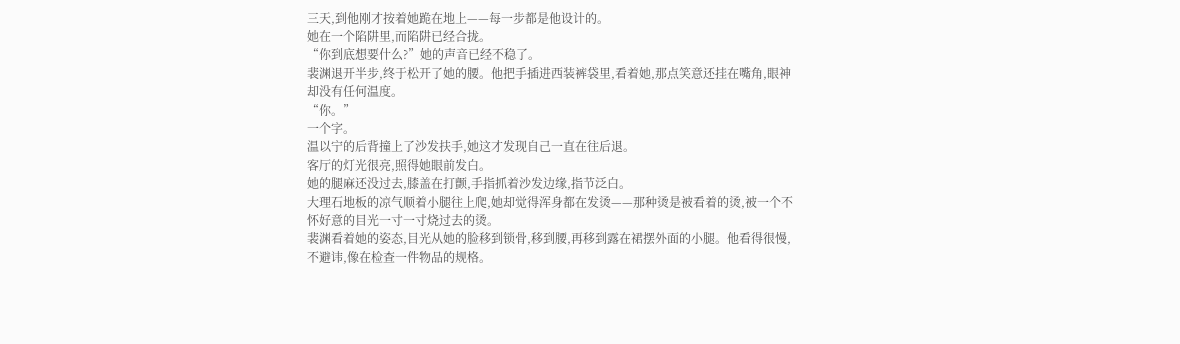三天,到他刚才按着她跪在地上——每一步都是他设计的。
她在一个陷阱里,而陷阱已经合拢。
“你到底想要什么?”她的声音已经不稳了。
裴渊退开半步,终于松开了她的腰。他把手插进西装裤袋里,看着她,那点笑意还挂在嘴角,眼神却没有任何温度。
“你。”
一个字。
温以宁的后背撞上了沙发扶手,她这才发现自己一直在往后退。
客厅的灯光很亮,照得她眼前发白。
她的腿麻还没过去,膝盖在打颤,手指抓着沙发边缘,指节泛白。
大理石地板的凉气顺着小腿往上爬,她却觉得浑身都在发烫——那种烫是被看着的烫,被一个不怀好意的目光一寸一寸烧过去的烫。
裴渊看着她的姿态,目光从她的脸移到锁骨,移到腰,再移到露在裙摆外面的小腿。他看得很慢,不避讳,像在检查一件物品的规格。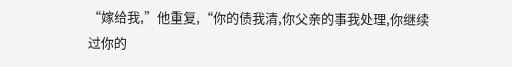“嫁给我,”他重复,“你的债我清,你父亲的事我处理,你继续过你的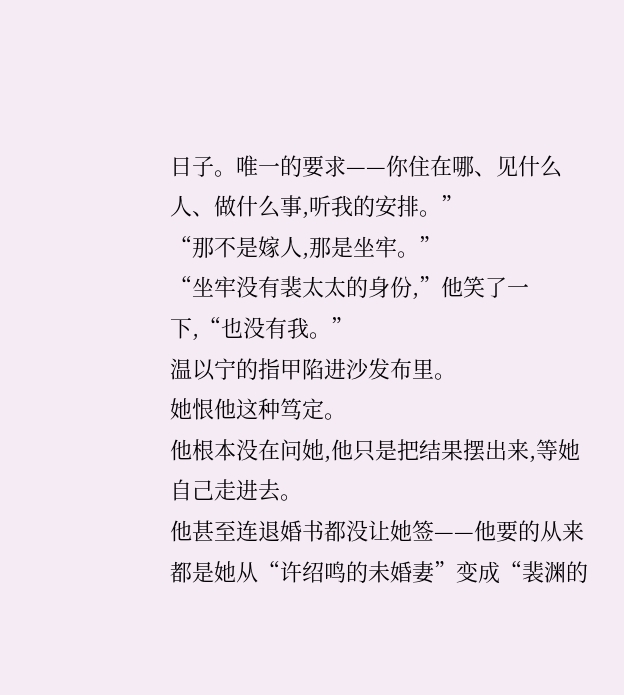日子。唯一的要求——你住在哪、见什么人、做什么事,听我的安排。”
“那不是嫁人,那是坐牢。”
“坐牢没有裴太太的身份,”他笑了一下,“也没有我。”
温以宁的指甲陷进沙发布里。
她恨他这种笃定。
他根本没在问她,他只是把结果摆出来,等她自己走进去。
他甚至连退婚书都没让她签——他要的从来都是她从“许绍鸣的未婚妻”变成“裴渊的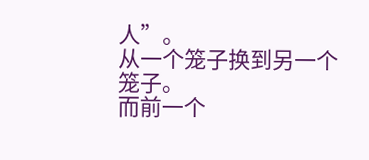人”。
从一个笼子换到另一个笼子。
而前一个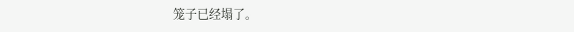笼子已经塌了。